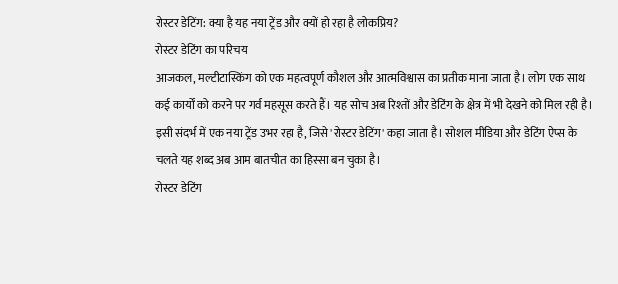रोस्टर डेटिंग: क्या है यह नया ट्रेंड और क्यों हो रहा है लोकप्रिय?
रोस्टर डेटिंग का परिचय
आजकल, मल्टीटास्किंग को एक महत्वपूर्ण कौशल और आत्मविश्वास का प्रतीक माना जाता है। लोग एक साथ कई कार्यों को करने पर गर्व महसूस करते हैं। यह सोच अब रिश्तों और डेटिंग के क्षेत्र में भी देखने को मिल रही है। इसी संदर्भ में एक नया ट्रेंड उभर रहा है, जिसे 'रोस्टर डेटिंग' कहा जाता है। सोशल मीडिया और डेटिंग ऐप्स के चलते यह शब्द अब आम बातचीत का हिस्सा बन चुका है।
रोस्टर डेटिंग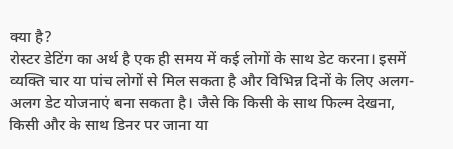क्या है?
रोस्टर डेटिंग का अर्थ है एक ही समय में कई लोगों के साथ डेट करना। इसमें व्यक्ति चार या पांच लोगों से मिल सकता है और विभिन्न दिनों के लिए अलग-अलग डेट योजनाएं बना सकता है। जैसे कि किसी के साथ फिल्म देखना, किसी और के साथ डिनर पर जाना या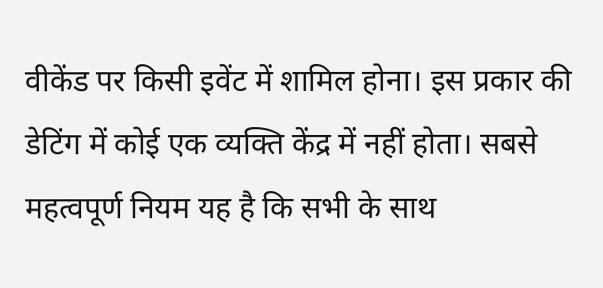वीकेंड पर किसी इवेंट में शामिल होना। इस प्रकार की डेटिंग में कोई एक व्यक्ति केंद्र में नहीं होता। सबसे महत्वपूर्ण नियम यह है कि सभी के साथ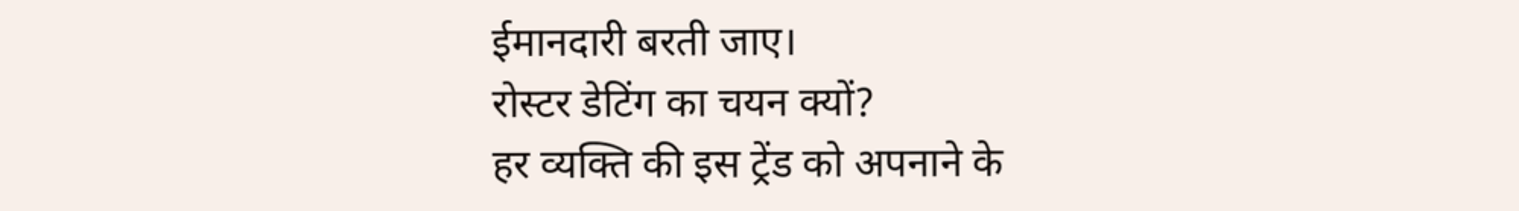ईमानदारी बरती जाए।
रोस्टर डेटिंग का चयन क्यों?
हर व्यक्ति की इस ट्रेंड को अपनाने के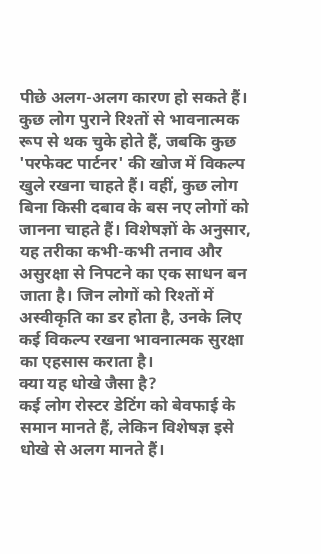पीछे अलग-अलग कारण हो सकते हैं। कुछ लोग पुराने रिश्तों से भावनात्मक रूप से थक चुके होते हैं, जबकि कुछ 'परफेक्ट पार्टनर' की खोज में विकल्प खुले रखना चाहते हैं। वहीं, कुछ लोग बिना किसी दबाव के बस नए लोगों को जानना चाहते हैं। विशेषज्ञों के अनुसार, यह तरीका कभी-कभी तनाव और असुरक्षा से निपटने का एक साधन बन जाता है। जिन लोगों को रिश्तों में अस्वीकृति का डर होता है, उनके लिए कई विकल्प रखना भावनात्मक सुरक्षा का एहसास कराता है।
क्या यह धोखे जैसा है?
कई लोग रोस्टर डेटिंग को बेवफाई के समान मानते हैं, लेकिन विशेषज्ञ इसे धोखे से अलग मानते हैं।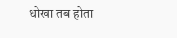धोखा तब होता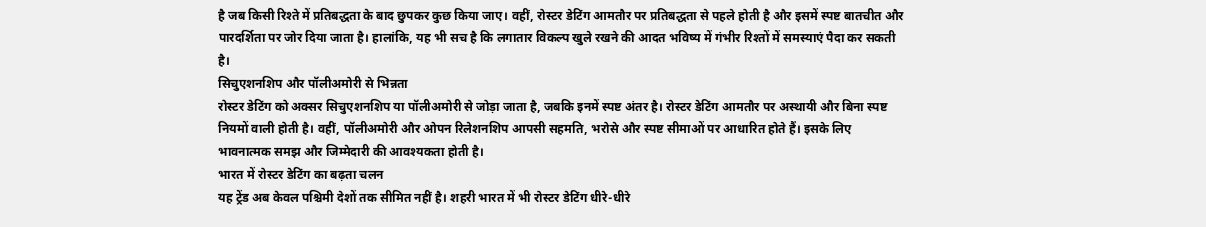है जब किसी रिश्ते में प्रतिबद्धता के बाद छुपकर कुछ किया जाए। वहीं, रोस्टर डेटिंग आमतौर पर प्रतिबद्धता से पहले होती है और इसमें स्पष्ट बातचीत और पारदर्शिता पर जोर दिया जाता है। हालांकि, यह भी सच है कि लगातार विकल्प खुले रखने की आदत भविष्य में गंभीर रिश्तों में समस्याएं पैदा कर सकती है।
सिचुएशनशिप और पॉलीअमोरी से भिन्नता
रोस्टर डेटिंग को अक्सर सिचुएशनशिप या पॉलीअमोरी से जोड़ा जाता है, जबकि इनमें स्पष्ट अंतर है। रोस्टर डेटिंग आमतौर पर अस्थायी और बिना स्पष्ट नियमों वाली होती है। वहीं, पॉलीअमोरी और ओपन रिलेशनशिप आपसी सहमति, भरोसे और स्पष्ट सीमाओं पर आधारित होते हैं। इसके लिए भावनात्मक समझ और जिम्मेदारी की आवश्यकता होती है।
भारत में रोस्टर डेटिंग का बढ़ता चलन
यह ट्रेंड अब केवल पश्चिमी देशों तक सीमित नहीं है। शहरी भारत में भी रोस्टर डेटिंग धीरे-धीरे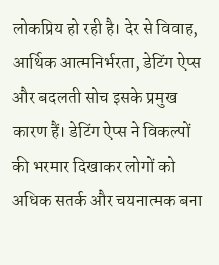लोकप्रिय हो रही है। देर से विवाह, आर्थिक आत्मनिर्भरता, डेटिंग ऐप्स और बदलती सोच इसके प्रमुख कारण हैं। डेटिंग ऐप्स ने विकल्पों की भरमार दिखाकर लोगों को अधिक सतर्क और चयनात्मक बना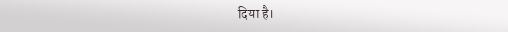दिया है।